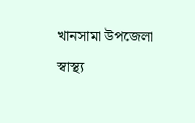খানসামা উপজেলা স্বাস্থ্য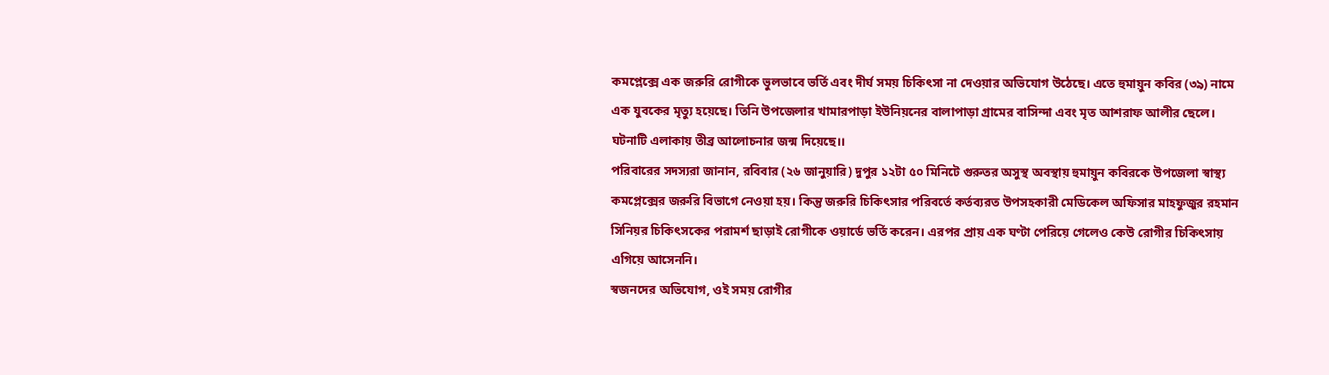কমপ্লেক্সে এক জরুরি রোগীকে ভুলভাবে ভর্তি এবং দীর্ঘ সময় চিকিৎসা না দেওয়ার অভিযোগ উঠেছে। এতে হুমায়ুন কবির (৩৯) নামে এক যুবকের মৃত্যু হয়েছে। তিনি উপজেলার খামারপাড়া ইউনিয়নের বালাপাড়া গ্রামের বাসিন্দা এবং মৃত আশরাফ আলীর ছেলে। ঘটনাটি এলাকায় তীব্র আলোচনার জন্ম দিয়েছে।।
পরিবারের সদস্যরা জানান, রবিবার (২৬ জানুয়ারি) দুপুর ১২টা ৫০ মিনিটে গুরুতর অসুস্থ অবস্থায় হুমায়ুন কবিরকে উপজেলা স্বাস্থ্য কমপ্লেক্সের জরুরি বিভাগে নেওয়া হয়। কিন্তু জরুরি চিকিৎসার পরিবর্তে কর্তব্যরত উপসহকারী মেডিকেল অফিসার মাহফুজুর রহমান সিনিয়র চিকিৎসকের পরামর্শ ছাড়াই রোগীকে ওয়ার্ডে ভর্তি করেন। এরপর প্রায় এক ঘণ্টা পেরিয়ে গেলেও কেউ রোগীর চিকিৎসায় এগিয়ে আসেননি।
স্বজনদের অভিযোগ, ওই সময় রোগীর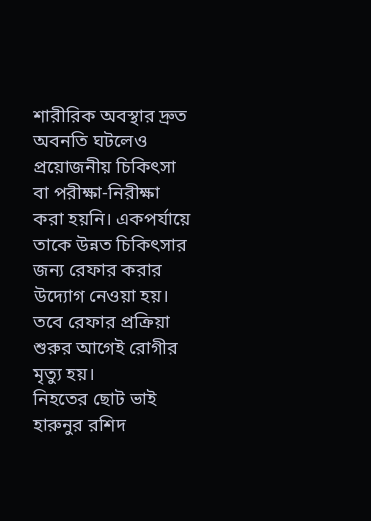শারীরিক অবস্থার দ্রুত অবনতি ঘটলেও প্রয়োজনীয় চিকিৎসা বা পরীক্ষা-নিরীক্ষা করা হয়নি। একপর্যায়ে তাকে উন্নত চিকিৎসার জন্য রেফার করার উদ্যোগ নেওয়া হয়। তবে রেফার প্রক্রিয়া শুরুর আগেই রোগীর মৃত্যু হয়।
নিহতের ছোট ভাই হারুনুর রশিদ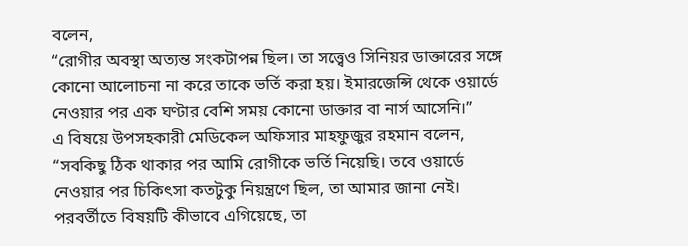বলেন,
“রোগীর অবস্থা অত্যন্ত সংকটাপন্ন ছিল। তা সত্ত্বেও সিনিয়র ডাক্তারের সঙ্গে কোনো আলোচনা না করে তাকে ভর্তি করা হয়। ইমারজেন্সি থেকে ওয়ার্ডে নেওয়ার পর এক ঘণ্টার বেশি সময় কোনো ডাক্তার বা নার্স আসেনি।”
এ বিষয়ে উপসহকারী মেডিকেল অফিসার মাহফুজুর রহমান বলেন, “সবকিছু ঠিক থাকার পর আমি রোগীকে ভর্তি নিয়েছি। তবে ওয়ার্ডে নেওয়ার পর চিকিৎসা কতটুকু নিয়ন্ত্রণে ছিল, তা আমার জানা নেই। পরবর্তীতে বিষয়টি কীভাবে এগিয়েছে, তা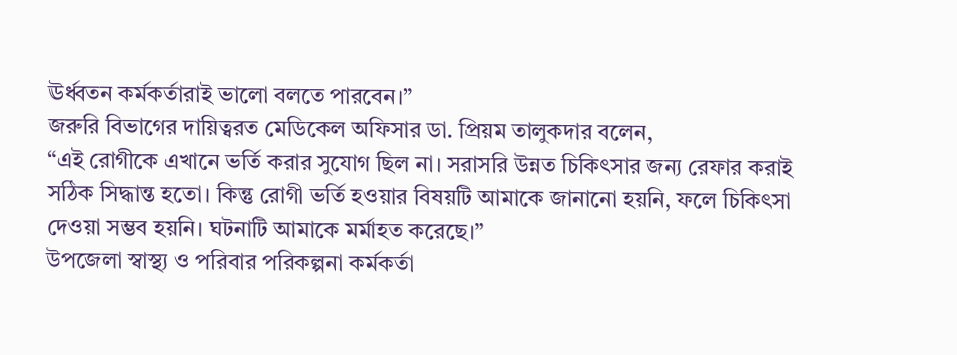ঊর্ধ্বতন কর্মকর্তারাই ভালো বলতে পারবেন।”
জরুরি বিভাগের দায়িত্বরত মেডিকেল অফিসার ডা. প্রিয়ম তালুকদার বলেন,
“এই রোগীকে এখানে ভর্তি করার সুযোগ ছিল না। সরাসরি উন্নত চিকিৎসার জন্য রেফার করাই সঠিক সিদ্ধান্ত হতো। কিন্তু রোগী ভর্তি হওয়ার বিষয়টি আমাকে জানানো হয়নি, ফলে চিকিৎসা দেওয়া সম্ভব হয়নি। ঘটনাটি আমাকে মর্মাহত করেছে।”
উপজেলা স্বাস্থ্য ও পরিবার পরিকল্পনা কর্মকর্তা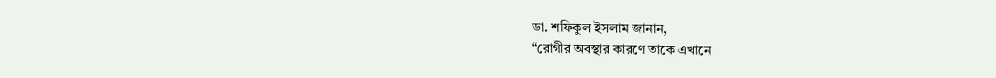ডা. শফিকুল ইসলাম জানান,
“রোগীর অবস্থার কারণে তাকে এখানে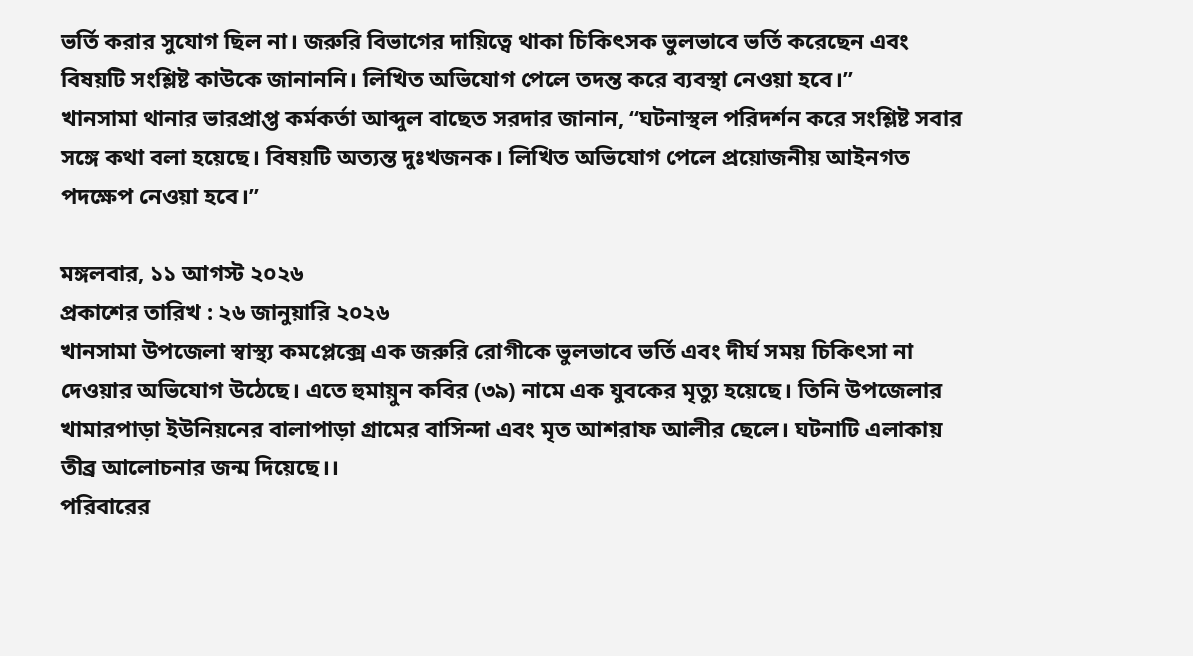ভর্তি করার সুযোগ ছিল না। জরুরি বিভাগের দায়িত্বে থাকা চিকিৎসক ভুলভাবে ভর্তি করেছেন এবং বিষয়টি সংশ্লিষ্ট কাউকে জানাননি। লিখিত অভিযোগ পেলে তদন্ত করে ব্যবস্থা নেওয়া হবে।”
খানসামা থানার ভারপ্রাপ্ত কর্মকর্তা আব্দুল বাছেত সরদার জানান, “ঘটনাস্থল পরিদর্শন করে সংশ্লিষ্ট সবার সঙ্গে কথা বলা হয়েছে। বিষয়টি অত্যন্ত দুঃখজনক। লিখিত অভিযোগ পেলে প্রয়োজনীয় আইনগত পদক্ষেপ নেওয়া হবে।”

মঙ্গলবার, ১১ আগস্ট ২০২৬
প্রকাশের তারিখ : ২৬ জানুয়ারি ২০২৬
খানসামা উপজেলা স্বাস্থ্য কমপ্লেক্সে এক জরুরি রোগীকে ভুলভাবে ভর্তি এবং দীর্ঘ সময় চিকিৎসা না দেওয়ার অভিযোগ উঠেছে। এতে হুমায়ুন কবির (৩৯) নামে এক যুবকের মৃত্যু হয়েছে। তিনি উপজেলার খামারপাড়া ইউনিয়নের বালাপাড়া গ্রামের বাসিন্দা এবং মৃত আশরাফ আলীর ছেলে। ঘটনাটি এলাকায় তীব্র আলোচনার জন্ম দিয়েছে।।
পরিবারের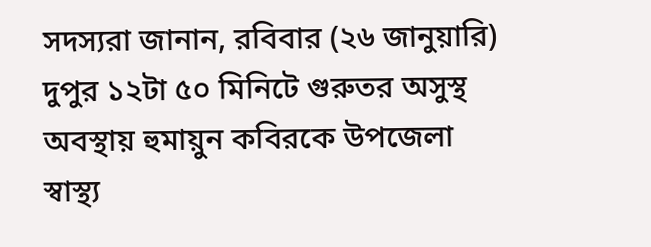সদস্যরা জানান, রবিবার (২৬ জানুয়ারি) দুপুর ১২টা ৫০ মিনিটে গুরুতর অসুস্থ অবস্থায় হুমায়ুন কবিরকে উপজেলা স্বাস্থ্য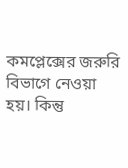কমপ্লেক্সের জরুরি বিভাগে নেওয়া হয়। কিন্তু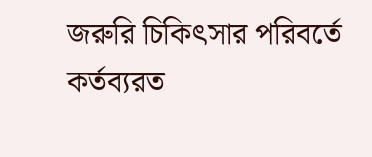জরুরি চিকিৎসার পরিবর্তে কর্তব্যরত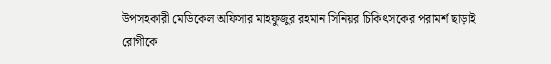উপসহকারী মেডিকেল অফিসার মাহফুজুর রহমান সিনিয়র চিকিৎসকের পরামর্শ ছাড়াই রোগীকে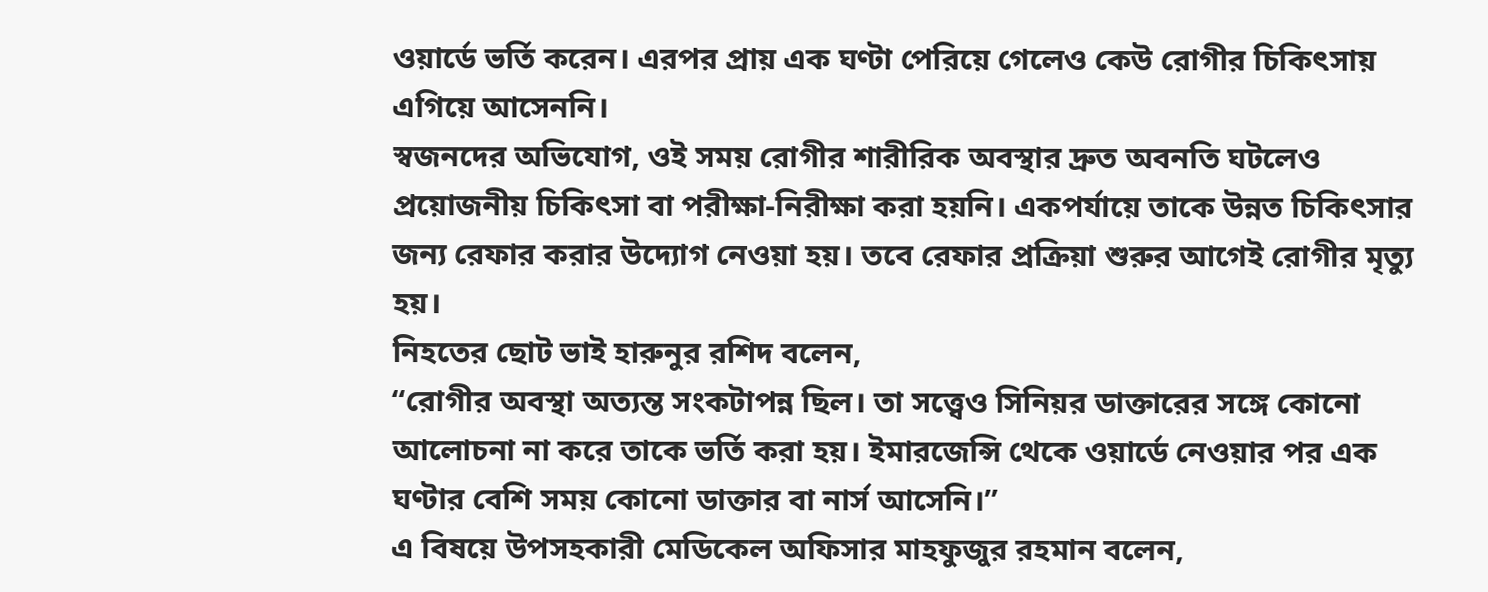ওয়ার্ডে ভর্তি করেন। এরপর প্রায় এক ঘণ্টা পেরিয়ে গেলেও কেউ রোগীর চিকিৎসায় এগিয়ে আসেননি।
স্বজনদের অভিযোগ, ওই সময় রোগীর শারীরিক অবস্থার দ্রুত অবনতি ঘটলেও প্রয়োজনীয় চিকিৎসা বা পরীক্ষা-নিরীক্ষা করা হয়নি। একপর্যায়ে তাকে উন্নত চিকিৎসার জন্য রেফার করার উদ্যোগ নেওয়া হয়। তবে রেফার প্রক্রিয়া শুরুর আগেই রোগীর মৃত্যু হয়।
নিহতের ছোট ভাই হারুনুর রশিদ বলেন,
“রোগীর অবস্থা অত্যন্ত সংকটাপন্ন ছিল। তা সত্ত্বেও সিনিয়র ডাক্তারের সঙ্গে কোনো আলোচনা না করে তাকে ভর্তি করা হয়। ইমারজেন্সি থেকে ওয়ার্ডে নেওয়ার পর এক ঘণ্টার বেশি সময় কোনো ডাক্তার বা নার্স আসেনি।”
এ বিষয়ে উপসহকারী মেডিকেল অফিসার মাহফুজুর রহমান বলেন,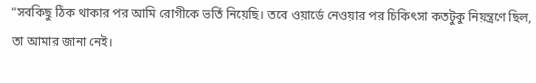“সবকিছু ঠিক থাকার পর আমি রোগীকে ভর্তি নিয়েছি। তবে ওয়ার্ডে নেওয়ার পর চিকিৎসা কতটুকু নিয়ন্ত্রণে ছিল, তা আমার জানা নেই।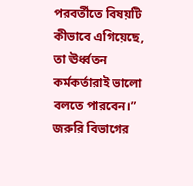পরবর্তীতে বিষয়টি কীভাবে এগিয়েছে, তা ঊর্ধ্বতন কর্মকর্তারাই ভালো বলতে পারবেন।”
জরুরি বিভাগের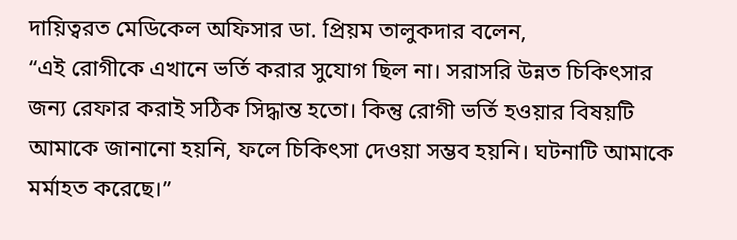দায়িত্বরত মেডিকেল অফিসার ডা. প্রিয়ম তালুকদার বলেন,
“এই রোগীকে এখানে ভর্তি করার সুযোগ ছিল না। সরাসরি উন্নত চিকিৎসার জন্য রেফার করাই সঠিক সিদ্ধান্ত হতো। কিন্তু রোগী ভর্তি হওয়ার বিষয়টি আমাকে জানানো হয়নি, ফলে চিকিৎসা দেওয়া সম্ভব হয়নি। ঘটনাটি আমাকে মর্মাহত করেছে।”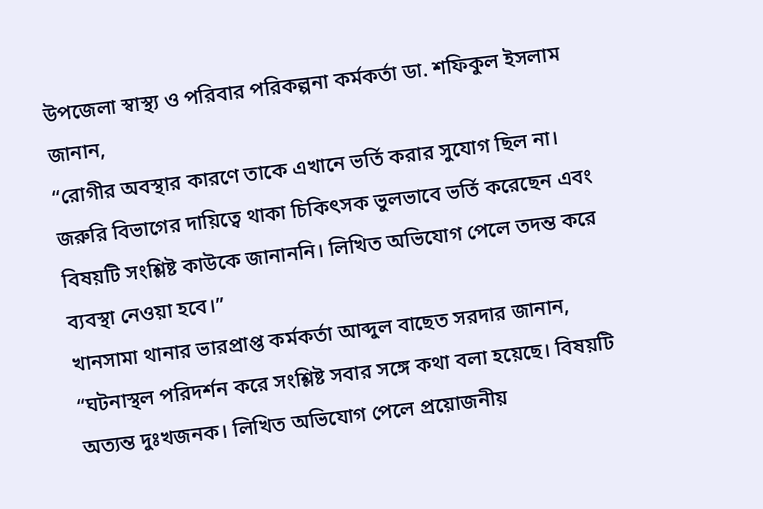উপজেলা স্বাস্থ্য ও পরিবার পরিকল্পনা কর্মকর্তা ডা. শফিকুল ইসলাম জানান,
“রোগীর অবস্থার কারণে তাকে এখানে ভর্তি করার সুযোগ ছিল না। জরুরি বিভাগের দায়িত্বে থাকা চিকিৎসক ভুলভাবে ভর্তি করেছেন এবং বিষয়টি সংশ্লিষ্ট কাউকে জানাননি। লিখিত অভিযোগ পেলে তদন্ত করে ব্যবস্থা নেওয়া হবে।”
খানসামা থানার ভারপ্রাপ্ত কর্মকর্তা আব্দুল বাছেত সরদার জানান, “ঘটনাস্থল পরিদর্শন করে সংশ্লিষ্ট সবার সঙ্গে কথা বলা হয়েছে। বিষয়টি অত্যন্ত দুঃখজনক। লিখিত অভিযোগ পেলে প্রয়োজনীয়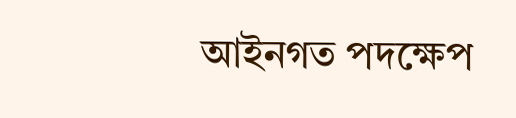আইনগত পদক্ষেপ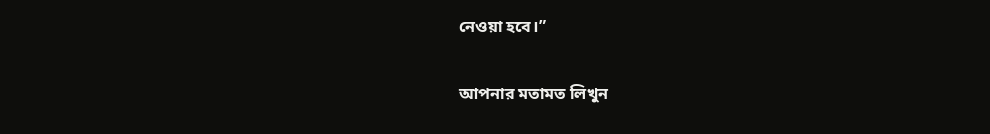নেওয়া হবে।”

আপনার মতামত লিখুন